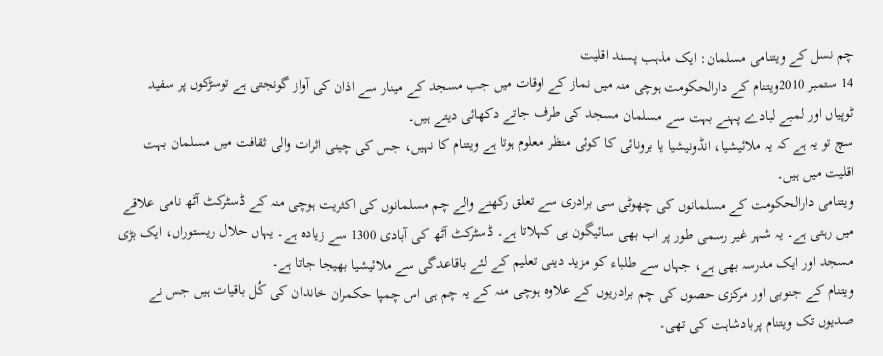چم نسل کے ویتنامی مسلمان: ایک مذہب پسند اقلیت
14 ستمبر 2010ويتنام کے دارالحکومت ہوچی منہ ميں نماز کے اوقات ميں جب مسجد کے مينار سے اذان کی آواز گونجتی ہے توسڑکوں پر سفيد ٹوپياں اور لمبے لبادے پہنے بہت سے مسلمان مسجد کی طرف جاتے دکھائی ديتے ہيں۔
سچ تو يہ ہے کہ يہ ملائيشيا، انڈونيشيا يا برونائی کا کوئی منظر معلوم ہوتا ہے ويتنام کا نہيں، جس کی چينی اثرات والی ثقافت ميں مسلمان بہت اقليت ميں ہيں۔
ويتنامی دارالحکومت کے مسلمانوں کی چھوٹی سی برادری سے تعلق رکھنے والے چم مسلمانوں کی اکثريت ہوچی منہ کے ڈسٹرکٹ آٹھ نامی علاقے ميں رہتی ہے۔ يہ شہر غير رسمی طور پر اب بھی سائیگون ہی کہلاتا ہے۔ ڈسٹرکٹ آٹھ کی آبادی 1300 سے زيادہ ہے۔ يہاں حلال ريستوراں، ايک بڑی مسجد اور ايک مدرسہ بھی ہے، جہاں سے طلباء کو مزيد دينی تعليم کے لئے باقاعدگی سے ملائيشيا بھيجا جاتا ہے۔
ويتنام کے جنوبی اور مرکزی حصوں کی چم برادريوں کے علاوہ ہوچی منہ کے يہ چم ہی اس چمپا حکمران خاندان کی کُل باقيات ہيں جس نے صديوں تک ويتنام پربادشاہت کی تھی۔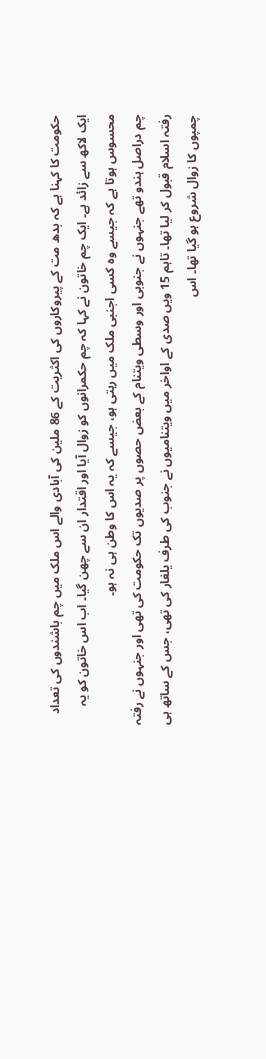حکومت کا کہنا ہے کہ بدھ مت کے پيروکاروں کی اکثريت کے 86 ملين کی آبادی والے اس ملک ميں چم باشندوں کی تعداد ايک لاکھ سے زائد ہے۔ ايک چم خاتون نے کہا کہ چم حکمرانوں کو زوال آیا اور اقتدار ان سے چھن گيا۔ اب اس خاتون کو يہ محسوس ہوتا ہے کہ جيسے وہ کسی اجنبی ملک ميں رہتی ہو، جيسے کہ يہ اس کا وطن ہی نہ ہو۔
چم دراصل ہندو تھے جنہوں نے جنوبی اور وسطی ويتنام کے بعض حصوں پر صديوں تک حکومت کی تھی اور جنہوں نے رفتہ رفتہ اسلام قبول کر ليا تھا۔ تاہم 15 ويں صدی کے اواخر ميں ويتناميوں نے جنوب کی طرف يلغار کی تھی، جس کے ساتھ ہی چمپوں کا زوال شروع ہو گيا تھا۔ اس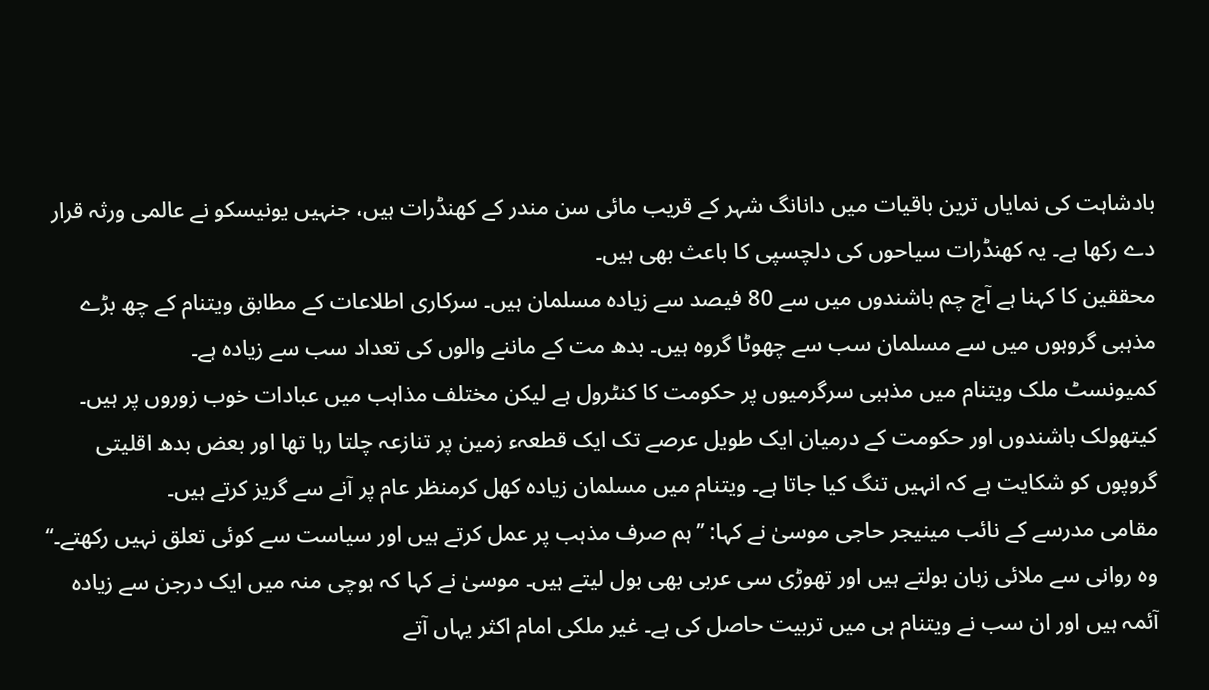بادشاہت کی نماياں ترين باقيات ميں دانانگ شہر کے قريب مائی سن مندر کے کھنڈرات ہيں، جنہيں يونيسکو نے عالمی ورثہ قرار دے رکھا ہے۔ يہ کھنڈرات سياحوں کی دلچسپی کا باعث بھی ہيں۔
محققين کا کہنا ہے آج چم باشندوں ميں سے 80 فيصد سے زيادہ مسلمان ہيں۔ سرکاری اطلاعات کے مطابق ويتنام کے چھ بڑے مذہبی گروہوں ميں سے مسلمان سب سے چھوٹا گروہ ہيں۔ بدھ مت کے ماننے والوں کی تعداد سب سے زيادہ ہے۔
کميونسٹ ملک ويتنام ميں مذہبی سرگرميوں پر حکومت کا کنٹرول ہے ليکن مختلف مذاہب ميں عبادات خوب زوروں پر ہيں۔ کيتھولک باشندوں اور حکومت کے درميان ايک طویل عرصے تک ايک قطعہء زمين پر تنازعہ چلتا رہا تھا اور بعض بدھ اقليتی گروپوں کو شکايت ہے کہ انہيں تنگ کيا جاتا ہے۔ ویتنام ميں مسلمان زيادہ کھل کرمنظر عام پر آنے سے گريز کرتے ہيں۔
مقامی مدرسے کے نائب مينيجر حاجی موسیٰ نے کہا: ’’ہم صرف مذہب پر عمل کرتے ہيں اور سياست سے کوئی تعلق نہيں رکھتے۔‘‘ وہ روانی سے ملائی زبان بولتے ہیں اور تھوڑی سی عربی بھی بول ليتے ہيں۔ موسیٰ نے کہا کہ ہوچی منہ ميں ايک درجن سے زيادہ آئمہ ہيں اور ان سب نے ويتنام ہی ميں تربيت حاصل کی ہے۔ غير ملکی امام اکثر يہاں آتے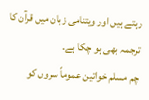رہتے ہيں اور ویتنامی زبان ميں قرآن کا ترجمہ بھی ہو چکا ہے۔
چم مسلم خواتين عموماً سروں کو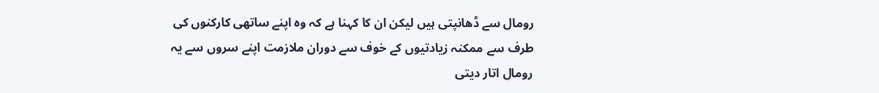رومال سے ڈھانپتی ہيں ليکن ان کا کہنا ہے کہ وہ اپنے ساتھی کارکنوں کی طرف سے ممکنہ زيادتيوں کے خوف سے دوران ملازمت اپنے سروں سے یہ رومال اتار ديتی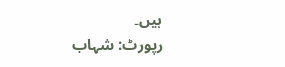ہيں۔
رپورٹ: شہاب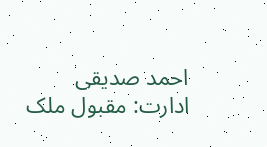احمد صدیقی
ادارت: مقبول ملک